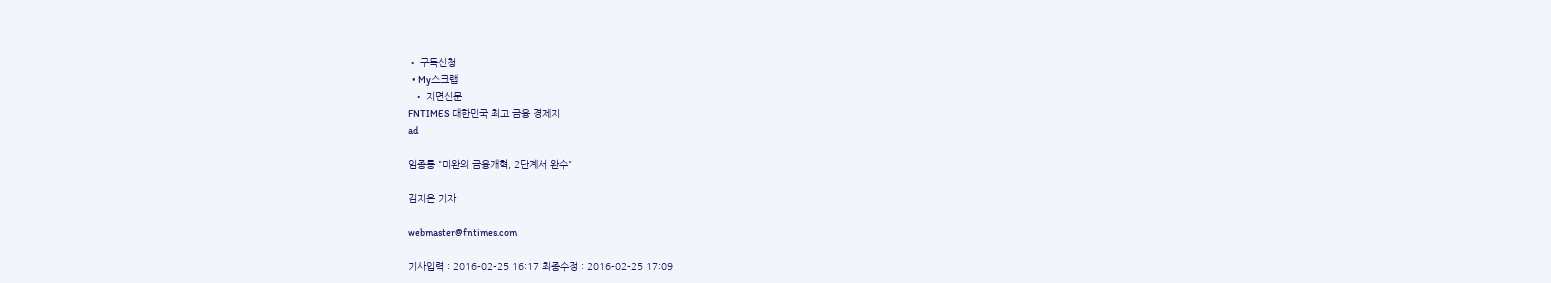• 구독신청
  • My스크랩
  • 지면신문
FNTIMES 대한민국 최고 금융 경제지
ad

임종룡 "미완의 금융개혁, 2단계서 완수"

김지은 기자

webmaster@fntimes.com

기사입력 : 2016-02-25 16:17 최종수정 : 2016-02-25 17:09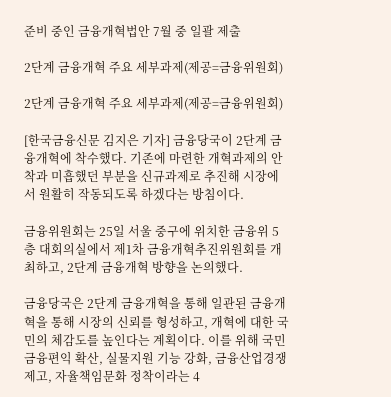준비 중인 금융개혁법안 7월 중 일괄 제출

2단계 금융개혁 주요 세부과제(제공=금융위원회)

2단계 금융개혁 주요 세부과제(제공=금융위원회)

[한국금융신문 김지은 기자] 금융당국이 2단계 금융개혁에 착수했다. 기존에 마련한 개혁과제의 안착과 미흡했던 부분을 신규과제로 추진해 시장에서 원활히 작동되도록 하겠다는 방침이다.

금융위원회는 25일 서울 중구에 위치한 금융위 5층 대회의실에서 제1차 금융개혁추진위원회를 개최하고, 2단계 금융개혁 방향을 논의했다.

금융당국은 2단계 금융개혁을 통해 일관된 금융개혁을 통해 시장의 신뢰를 형성하고, 개혁에 대한 국민의 체감도를 높인다는 계획이다. 이를 위해 국민 금융편익 확산, 실물지원 기능 강화, 금융산업경쟁 제고, 자율책임문화 정착이라는 4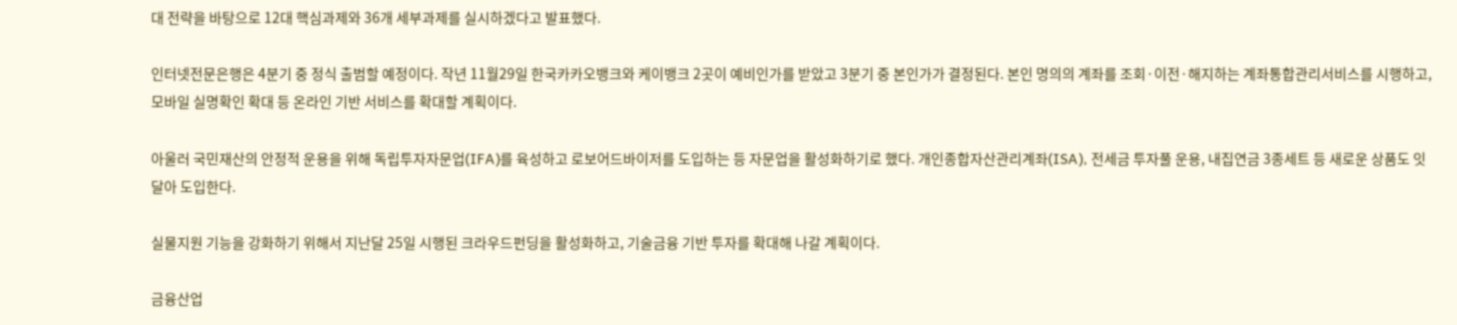대 전략을 바탕으로 12대 핵심과제와 36개 세부과제를 실시하겠다고 발표했다.

인터넷전문은행은 4분기 중 정식 출범할 예정이다. 작년 11월29일 한국카카오뱅크와 케이뱅크 2곳이 예비인가를 받았고 3분기 중 본인가가 결정된다. 본인 명의의 계좌를 조회·이전·해지하는 계좌통합관리서비스를 시행하고, 모바일 실명확인 확대 등 온라인 기반 서비스를 확대할 계획이다.

아울러 국민재산의 안정적 운용을 위해 독립투자자문업(IFA)를 육성하고 로보어드바이저를 도입하는 등 자문업을 활성화하기로 했다. 개인종합자산관리계좌(ISA), 전세금 투자풀 운용, 내집연금 3종세트 등 새로운 상품도 잇달아 도입한다.

실물지원 기능을 강화하기 위해서 지난달 25일 시행된 크라우드펀딩을 활성화하고, 기술금융 기반 투자를 확대해 나갈 계획이다.

금융산업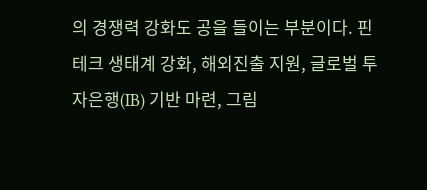의 경쟁력 강화도 공을 들이는 부분이다. 핀테크 생태계 강화, 해외진출 지원, 글로벌 투자은행(IB) 기반 마련, 그림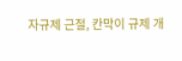자규제 근절, 칸막이 규제 개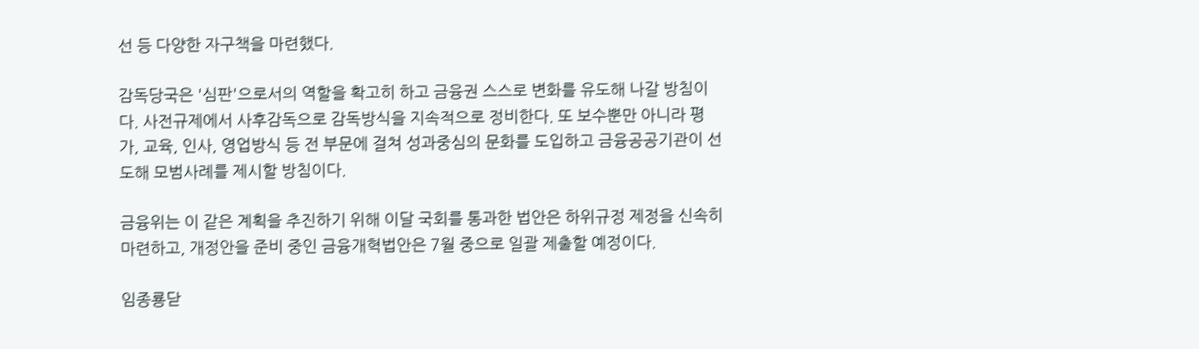선 등 다양한 자구책을 마련했다.

감독당국은 '심판'으로서의 역할을 확고히 하고 금융권 스스로 변화를 유도해 나갈 방침이다. 사전규제에서 사후감독으로 감독방식을 지속적으로 정비한다. 또 보수뿐만 아니라 평가, 교육, 인사, 영업방식 등 전 부문에 걸쳐 성과중심의 문화를 도입하고 금융공공기관이 선도해 모범사례를 제시할 방침이다.

금융위는 이 같은 계획을 추진하기 위해 이달 국회를 통과한 법안은 하위규정 제정을 신속히 마련하고, 개정안을 준비 중인 금융개혁법안은 7월 중으로 일괄 제출할 예정이다.

임종룡닫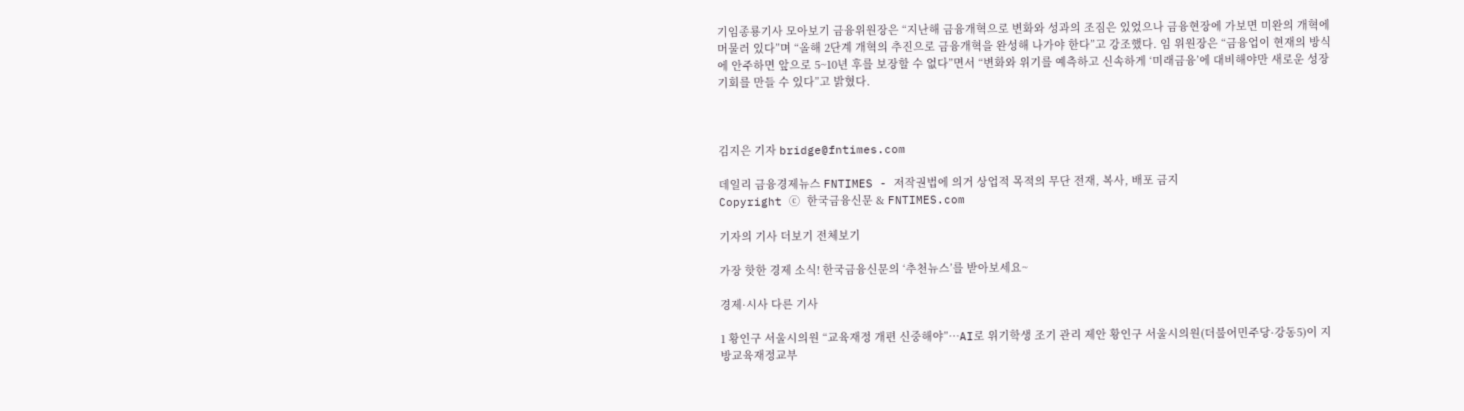기임종룡기사 모아보기 금융위원장은 “지난해 금융개혁으로 변화와 성과의 조짐은 있었으나 금융현장에 가보면 미완의 개혁에 머물러 있다”며 “올해 2단계 개혁의 추진으로 금융개혁을 완성해 나가야 한다”고 강조했다. 임 위원장은 “금융업이 현재의 방식에 안주하면 앞으로 5~10년 후를 보장할 수 없다”면서 “변화와 위기를 예측하고 신속하게 ‘미래금융’에 대비해야만 새로운 성장기회를 만들 수 있다”고 밝혔다.



김지은 기자 bridge@fntimes.com

데일리 금융경제뉴스 FNTIMES - 저작권법에 의거 상업적 목적의 무단 전재, 복사, 배포 금지
Copyright ⓒ 한국금융신문 & FNTIMES.com

기자의 기사 더보기 전체보기

가장 핫한 경제 소식! 한국금융신문의 ‘추천뉴스’를 받아보세요~

경제·시사 다른 기사

1 황인구 서울시의원 “교육재정 개편 신중해야”…AI로 위기학생 조기 관리 제안 황인구 서울시의원(더불어민주당·강동5)이 지방교육재정교부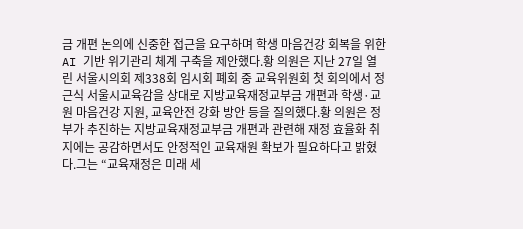금 개편 논의에 신중한 접근을 요구하며 학생 마음건강 회복을 위한 AI 기반 위기관리 체계 구축을 제안했다.황 의원은 지난 27일 열린 서울시의회 제338회 임시회 폐회 중 교육위원회 첫 회의에서 정근식 서울시교육감을 상대로 지방교육재정교부금 개편과 학생·교원 마음건강 지원, 교육안전 강화 방안 등을 질의했다.황 의원은 정부가 추진하는 지방교육재정교부금 개편과 관련해 재정 효율화 취지에는 공감하면서도 안정적인 교육재원 확보가 필요하다고 밝혔다.그는 “교육재정은 미래 세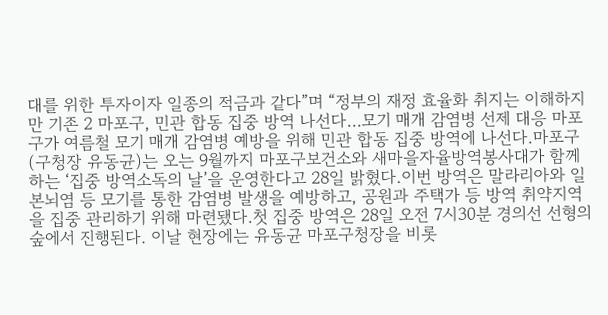대를 위한 투자이자 일종의 적금과 같다”며 “정부의 재정 효율화 취지는 이해하지만 기존 2 마포구, 민관 합동 집중 방역 나선다…모기 매개 감염병 선제 대응 마포구가 여름철 모기 매개 감염병 예방을 위해 민관 합동 집중 방역에 나선다.마포구(구청장 유동균)는 오는 9월까지 마포구보건소와 새마을자율방역봉사대가 함께하는 ‘집중 방역소독의 날’을 운영한다고 28일 밝혔다.이번 방역은 말라리아와 일본뇌염 등 모기를 통한 감염병 발생을 예방하고, 공원과 주택가 등 방역 취약지역을 집중 관리하기 위해 마련됐다.첫 집중 방역은 28일 오전 7시30분 경의선 선형의 숲에서 진행된다. 이날 현장에는 유동균 마포구청장을 비롯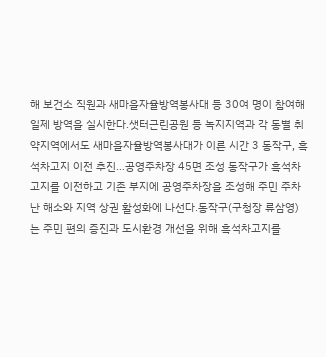해 보건소 직원과 새마을자율방역봉사대 등 30여 명이 참여해 일제 방역을 실시한다.샛터근린공원 등 녹지지역과 각 동별 취약지역에서도 새마을자율방역봉사대가 이른 시간 3 동작구, 흑석차고지 이전 추진…공영주차장 45면 조성 동작구가 흑석차고지를 이전하고 기존 부지에 공영주차장을 조성해 주민 주차난 해소와 지역 상권 활성화에 나선다.동작구(구청장 류삼영)는 주민 편의 증진과 도시환경 개선을 위해 흑석차고지를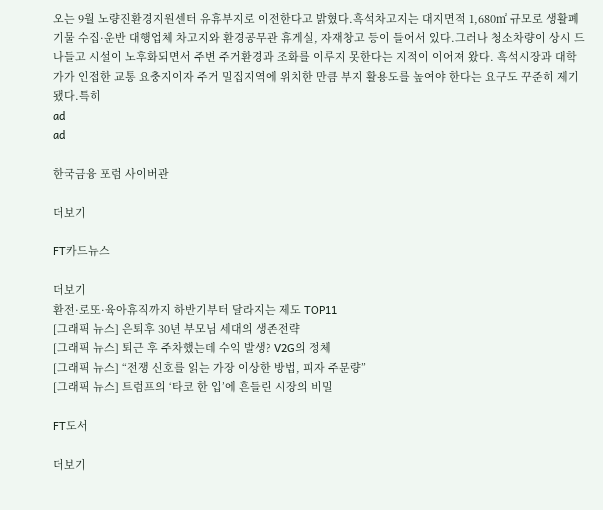오는 9월 노량진환경지원센터 유휴부지로 이전한다고 밝혔다.흑석차고지는 대지면적 1,680㎡ 규모로 생활폐기물 수집·운반 대행업체 차고지와 환경공무관 휴게실, 자재창고 등이 들어서 있다.그러나 청소차량이 상시 드나들고 시설이 노후화되면서 주변 주거환경과 조화를 이루지 못한다는 지적이 이어져 왔다. 흑석시장과 대학가가 인접한 교통 요충지이자 주거 밀집지역에 위치한 만큼 부지 활용도를 높여야 한다는 요구도 꾸준히 제기됐다.특히
ad
ad

한국금융 포럼 사이버관

더보기

FT카드뉴스

더보기
환전·로또·육아휴직까지 하반기부터 달라지는 제도 TOP11
[그래픽 뉴스] 은퇴후 30년 부모님 세대의 생존전략
[그래픽 뉴스] 퇴근 후 주차했는데 수익 발생? V2G의 정체
[그래픽 뉴스] “전쟁 신호를 읽는 가장 이상한 방법, 피자 주문량”
[그래픽 뉴스] 트럼프의 ‘타코 한 입’에 흔들린 시장의 비밀

FT도서

더보기